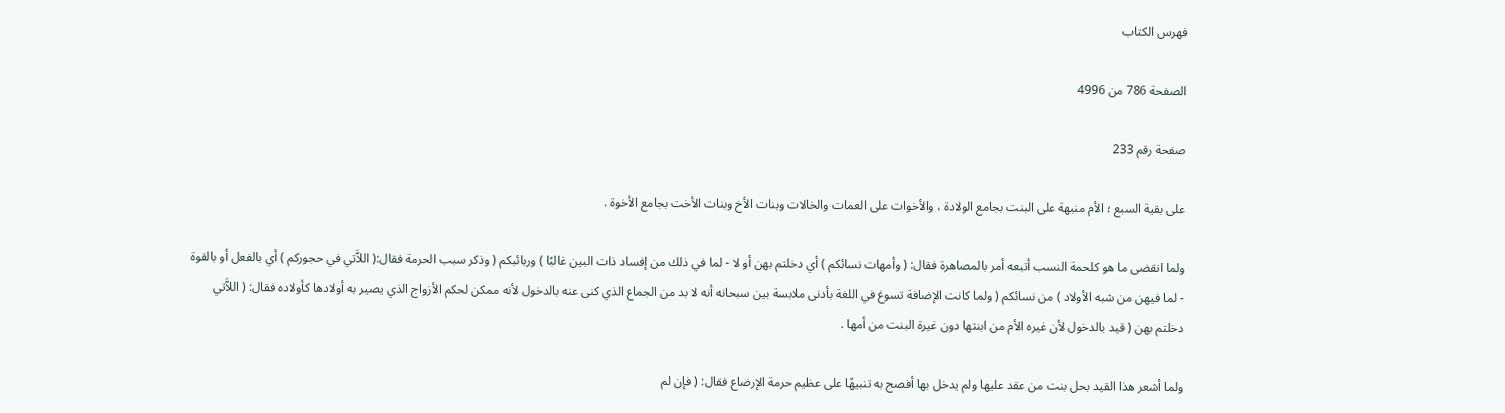فهرس الكتاب

الصفحة 786 من 4996

صفحة رقم 233

على بقية السبع ؛ الأم منبهة على البنت بجامع الولادة ، والأخوات على العمات والخالات وبنات الأخ وبنات الأخت بجامع الأخوة .

ولما انقضى ما هو كلحمة النسب أتبعه أمر بالمصاهرة فقال: ( وأمهات نسائكم ) أي دخلتم بهن أو لا - لما في ذلك من إفساد ذات البين غالبًا ) وربائبكم ( وذكر سبب الحرمة فقال:( اللاَّتي في حجوركم ) أي بالفعل أو بالقوة - لما فيهن من شبه الأولاد ) من نسائكم ( ولما كانت الإضافة تسوغ في اللغة بأدنى ملابسة بين سبحانه أنه لا بد من الجماع الذي كنى عنه بالدخول لأنه ممكن لحكم الأزواج الذي يصير به أولادها كأولاده فقال: ( اللاَّتي دخلتم بهن ( قيد بالدخول لأن غيره الأم من ابنتها دون غيرة البنت من أمها .

ولما أشعر هذا القيد بحل بنت من عقد عليها ولم يدخل بها أفصح به تنبيهًا على عظيم حرمة الإرضاع فقال: ( فإن لم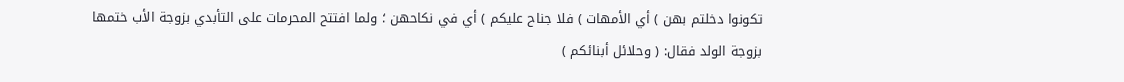تكونوا دخلتم بهن ) أي الأمهات ) فلا جناح عليكم ) أي في نكاحهن ؛ ولما افتتح المحرمات على التأبدي بزوجة الأب ختمها بزوجة الولد فقال: ( وحلائل أبنائكم )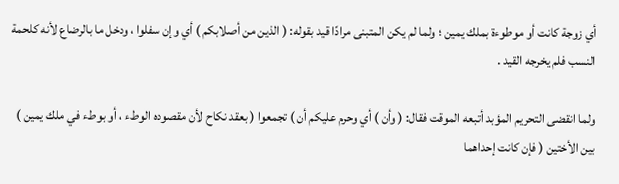أي زوجة كانت أو موطوءة بملك يمين ؛ ولما لم يكن المتبنى مرادًا قيد بقوله: ( الذين من أصلابكم ) أي وإن سفلوا ، ودخل ما بالرضاع لأنه كلحمة النسب فلم يخرجه القيد .

ولما انقضى التحريم المؤبد أتبعه الموقت فقال: ( وأن ) أي وحرم عليكم أن ) تجمعوا ( بعقد نكاح لأن مقصوده الوطء ، أو بوطء في ملك يمين ) بين الأختين ( فإن كانت إحداهما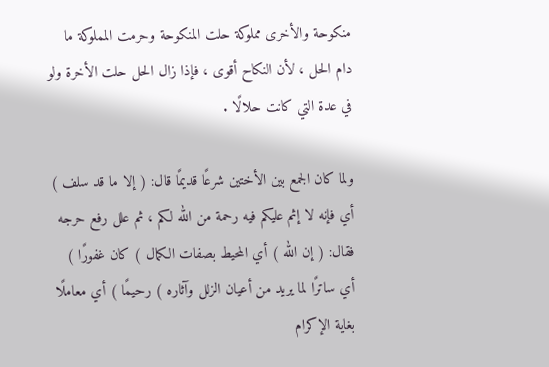منكوحة والأخرى مملوكة حلت المنكوحة وحرمت المملوكة ما دام الحل ، لأن النكاح أقوى ، فإذا زال الحل حلت الأخرة ولو في عدة التي كانت حلالًا .

ولما كان الجمع بين الأختين شرعًا قديمًا قال: ( إلا ما قد سلف ) أي فإنه لا إثم عليكم فيه رحمة من الله لكم ، ثم علل رفع حرجه فقال: ( إن الله ) أي المحيط بصفات الكمال ) كان غفورًا ) أي ساترًا لما يريد من أعيان الزلل وآثاره ) رحيمًا ) أي معاملًا بغاية الإكرام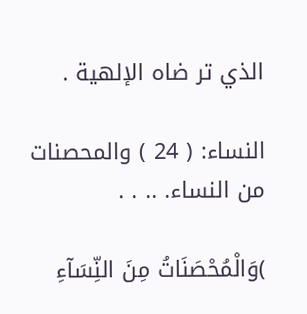الذي تر ضاه الإلهية .

النساء: ( 24 ) والمحصنات من النساء. .. . .

)وَالْمُحْصَنَاتُ مِنَ النِّسَآءِ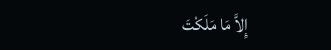إِلاَّ مَا مَلَكْتَ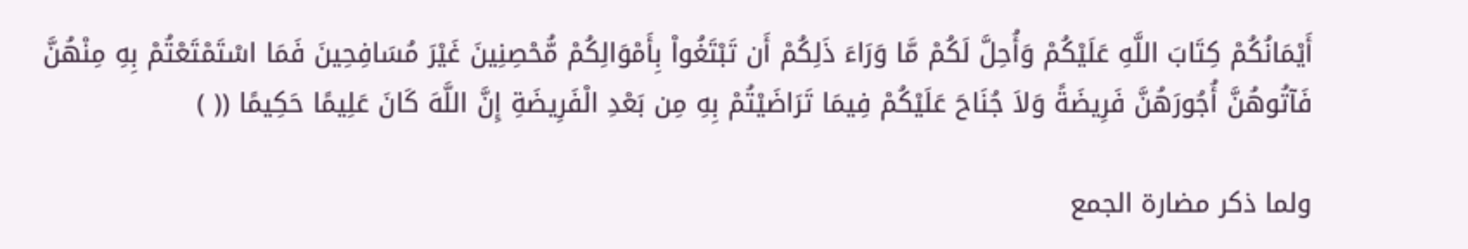أَيْمَانُكُمْ كِتَابَ اللَّهِ عَلَيْكُمْ وَأُحِلَّ لَكُمْ مَّا وَرَاءَ ذَلِكُمْ أَن تَبْتَغُواْ بِأَمْوَالِكُمْ مُّحْصِنِينَ غَيْرَ مُسَافِحِينَ فَمَا اسْتَمْتَعْتُمْ بِهِ مِنْهُنَّ فَآتُوهُنَّ أُجُورَهُنَّ فَرِيضَةً وَلاَ جُنَاحَ عَلَيْكُمْ فِيمَا تَرَاضَيْتُمْ بِهِ مِن بَعْدِ الْفَرِيضَةِ إِنَّ اللَّهَ كَانَ عَلِيمًا حَكِيمًا (( )

ولما ذكر مضارة الجمع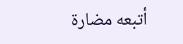أتبعه مضارة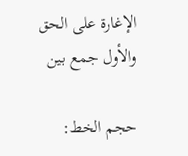الإغارة على الحق والأول جمع بين

حجم الخط: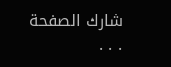شارك الصفحة
. . .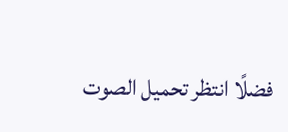فضلًا انتظر تحميل الصوت